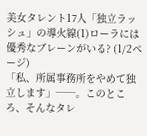美女タレント17人「独立ラッシュ」の導火線(1)ローラには優秀なブレーンがいる? (1/2ページ)
「私、所属事務所をやめて独立します」──。このところ、そんなタレ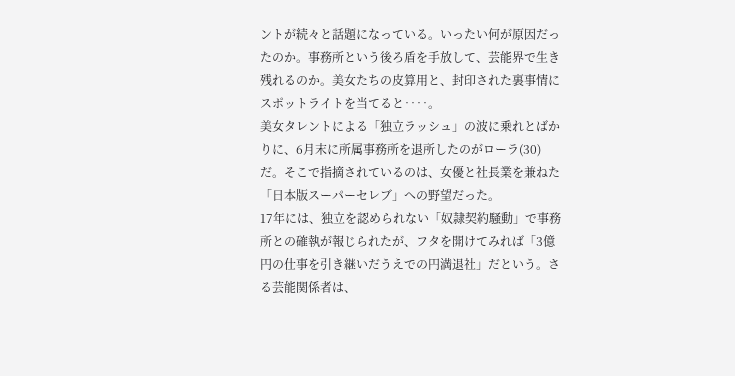ントが続々と話題になっている。いったい何が原因だったのか。事務所という後ろ盾を手放して、芸能界で生き残れるのか。美女たちの皮算用と、封印された裏事情にスポットライトを当てると‥‥。
美女タレントによる「独立ラッシュ」の波に乗れとばかりに、6月末に所属事務所を退所したのがローラ(30)だ。そこで指摘されているのは、女優と社長業を兼ねた「日本版スーパーセレブ」への野望だった。
17年には、独立を認められない「奴隷契約騒動」で事務所との確執が報じられたが、フタを開けてみれば「3億円の仕事を引き継いだうえでの円満退社」だという。さる芸能関係者は、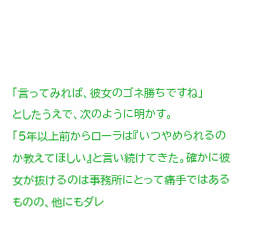「言ってみれば、彼女のゴネ勝ちですね」
としたうえで、次のように明かす。
「5年以上前からローラは『いつやめられるのか教えてほしい』と言い続けてきた。確かに彼女が抜けるのは事務所にとって痛手ではあるものの、他にもダレ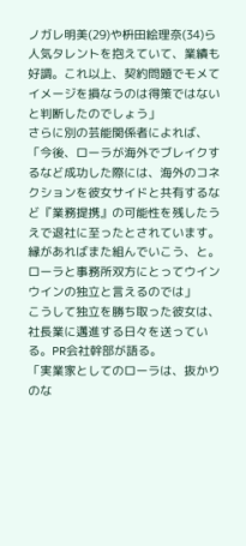ノガレ明美(29)や枡田絵理奈(34)ら人気タレントを抱えていて、業績も好調。これ以上、契約問題でモメてイメージを損なうのは得策ではないと判断したのでしょう」
さらに別の芸能関係者によれば、
「今後、ローラが海外でブレイクするなど成功した際には、海外のコネクションを彼女サイドと共有するなど『業務提携』の可能性を残したうえで退社に至ったとされています。縁があればまた組んでいこう、と。ローラと事務所双方にとってウインウインの独立と言えるのでは」
こうして独立を勝ち取った彼女は、社長業に邁進する日々を送っている。PR会社幹部が語る。
「実業家としてのローラは、抜かりのな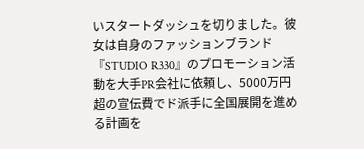いスタートダッシュを切りました。彼女は自身のファッションブランド『STUDIO R330』のプロモーション活動を大手PR会社に依頼し、5000万円超の宣伝費でド派手に全国展開を進める計画を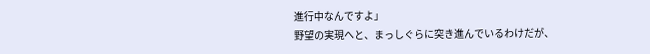進行中なんですよ」
野望の実現へと、まっしぐらに突き進んでいるわけだが、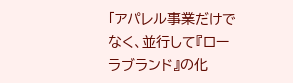「アパレル事業だけでなく、並行して『ローラブランド』の化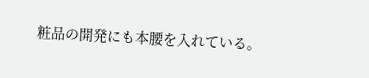粧品の開発にも本腰を入れている。